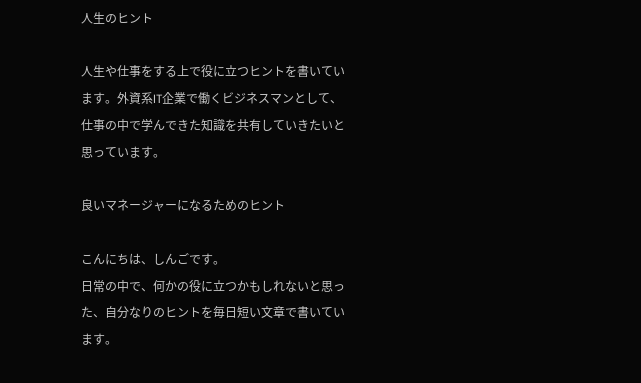人生のヒント

人生や仕事をする上で役に立つヒントを書いています。外資系IT企業で働くビジネスマンとして、仕事の中で学んできた知識を共有していきたいと思っています。

良いマネージャーになるためのヒント

こんにちは、しんごです。
日常の中で、何かの役に立つかもしれないと思った、自分なりのヒントを毎日短い文章で書いています。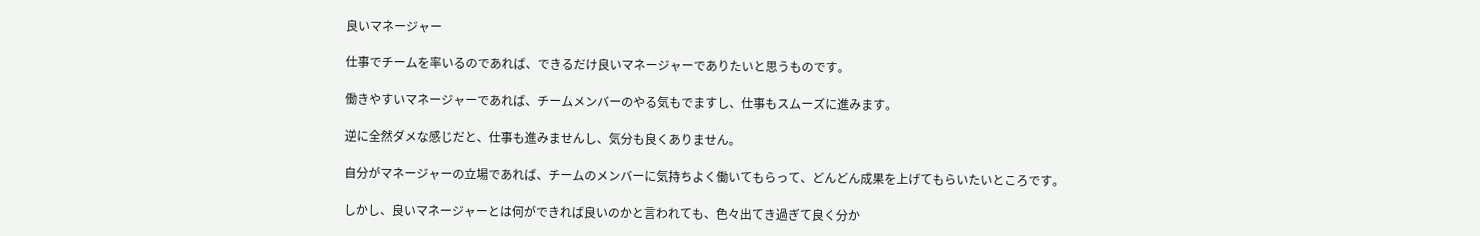良いマネージャー

仕事でチームを率いるのであれば、できるだけ良いマネージャーでありたいと思うものです。

働きやすいマネージャーであれば、チームメンバーのやる気もでますし、仕事もスムーズに進みます。

逆に全然ダメな感じだと、仕事も進みませんし、気分も良くありません。

自分がマネージャーの立場であれば、チームのメンバーに気持ちよく働いてもらって、どんどん成果を上げてもらいたいところです。

しかし、良いマネージャーとは何ができれば良いのかと言われても、色々出てき過ぎて良く分か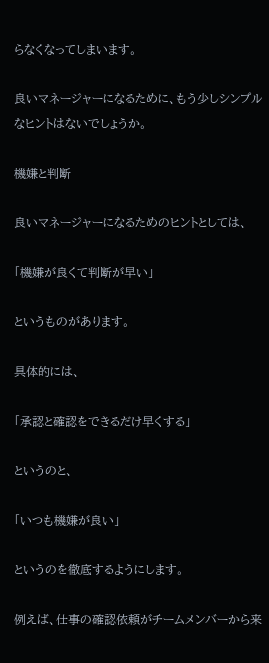らなくなってしまいます。

良いマネージャーになるために、もう少しシンプルなヒントはないでしょうか。

機嫌と判断

良いマネージャーになるためのヒントとしては、

「機嫌が良くて判断が早い」

というものがあります。

具体的には、

「承認と確認をできるだけ早くする」

というのと、

「いつも機嫌が良い」

というのを徹底するようにします。

例えば、仕事の確認依頼がチームメンバーから来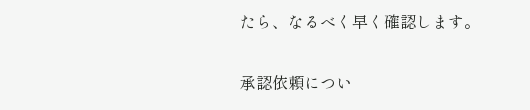たら、なるべく早く確認します。

承認依頼につい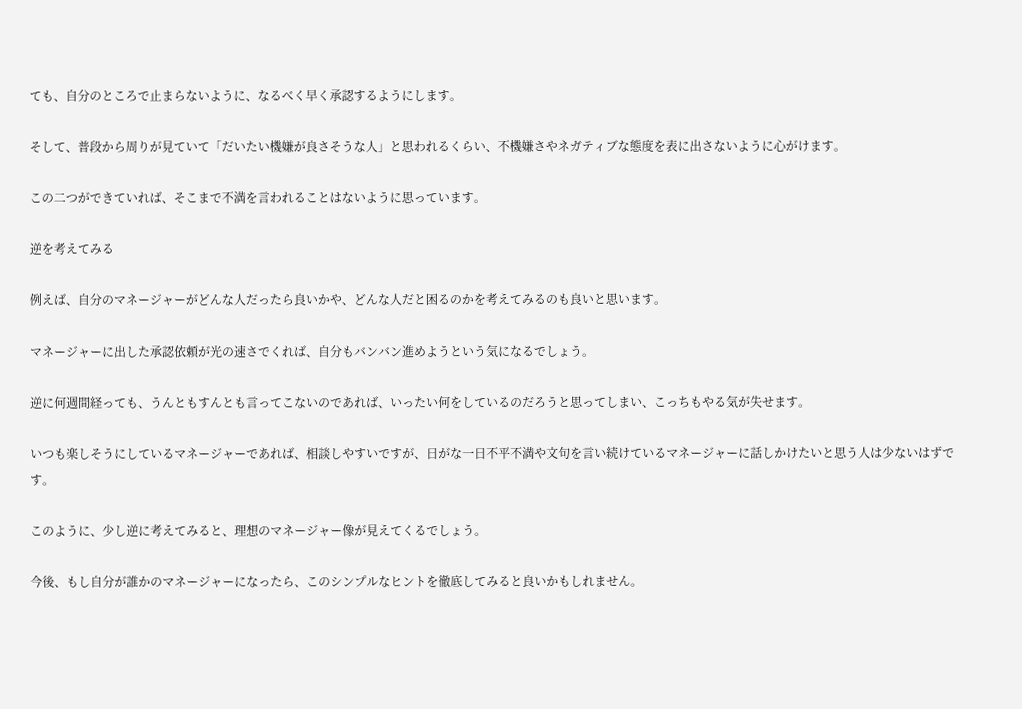ても、自分のところで止まらないように、なるべく早く承認するようにします。

そして、普段から周りが見ていて「だいたい機嫌が良さそうな人」と思われるくらい、不機嫌さやネガティブな態度を表に出さないように心がけます。

この二つができていれば、そこまで不満を言われることはないように思っています。

逆を考えてみる

例えば、自分のマネージャーがどんな人だったら良いかや、どんな人だと困るのかを考えてみるのも良いと思います。

マネージャーに出した承認依頼が光の速さでくれば、自分もバンバン進めようという気になるでしょう。

逆に何週間経っても、うんともすんとも言ってこないのであれば、いったい何をしているのだろうと思ってしまい、こっちもやる気が失せます。

いつも楽しそうにしているマネージャーであれば、相談しやすいですが、日がな一日不平不満や文句を言い続けているマネージャーに話しかけたいと思う人は少ないはずです。

このように、少し逆に考えてみると、理想のマネージャー像が見えてくるでしょう。

今後、もし自分が誰かのマネージャーになったら、このシンプルなヒントを徹底してみると良いかもしれません。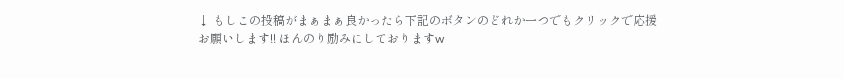↓ もしこの投稿がまぁまぁ良かったら下記のボタンのどれか一つでもクリックで応援お願いします!! ほんのり励みにしておりますw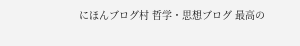にほんブログ村 哲学・思想ブログ 最高の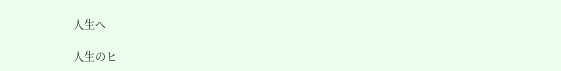人生へ

人生のヒ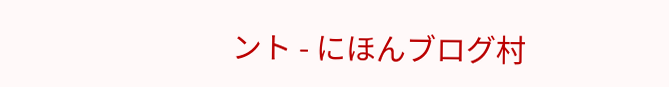ント - にほんブログ村